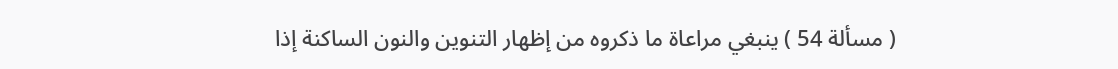( مسألة 54 ) ينبغي مراعاة ما ذكروه من إظهار التنوين والنون الساكنة إذا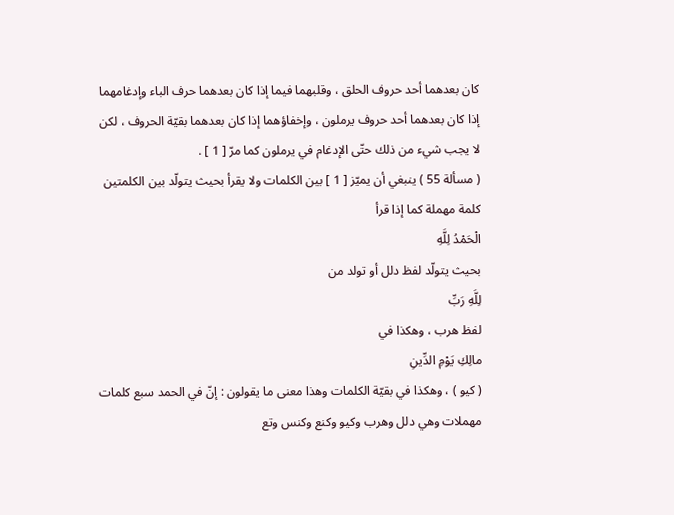كان بعدهما أحد حروف الحلق ، وقلبهما فيما إذا كان بعدهما حرف الباء وإدغامهما إذا كان بعدهما أحد حروف يرملون ، وإخفاؤهما إذا كان بعدهما بقيّة الحروف ، لكن لا يجب شيء من ذلك حتّى الإدغام في يرملون كما مرّ [ 1 ] .
( مسألة 55 ) ينبغي أن يميّز [ 1 ] بين الكلمات ولا يقرأ بحيث يتولّد بين الكلمتين كلمة مهملة كما إذا قرأ
الْحَمْدُ لِلَّهِ
بحيث يتولّد لفظ دلل أو تولد من
لِلَّهِ رَبِّ
لفظ هرب ، وهكذا في
مالِكِ يَوْمِ الدِّينِ
( كيو ) ، وهكذا في بقيّة الكلمات وهذا معنى ما يقولون : إنّ في الحمد سبع كلمات مهملات وهي دلل وهرب وكيو وكنع وكنس وتع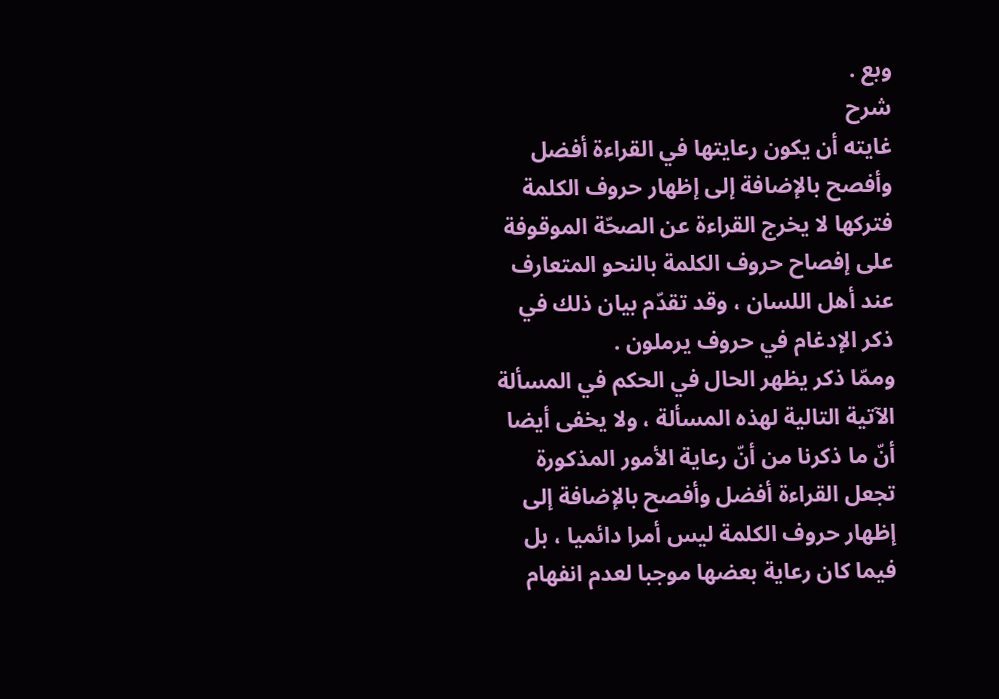وبع .
شرح
غايته أن يكون رعايتها في القراءة أفضل وأفصح بالإضافة إلى إظهار حروف الكلمة فتركها لا يخرج القراءة عن الصحّة الموقوفة على إفصاح حروف الكلمة بالنحو المتعارف عند أهل اللسان ، وقد تقدّم بيان ذلك في ذكر الإدغام في حروف يرملون .
وممّا ذكر يظهر الحال في الحكم في المسألة الآتية التالية لهذه المسألة ، ولا يخفى أيضا أنّ ما ذكرنا من أنّ رعاية الأمور المذكورة تجعل القراءة أفضل وأفصح بالإضافة إلى إظهار حروف الكلمة ليس أمرا دائميا ، بل فيما كان رعاية بعضها موجبا لعدم انفهام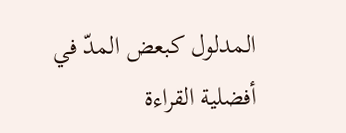المدلول كبعض المدّ في أفضلية القراءة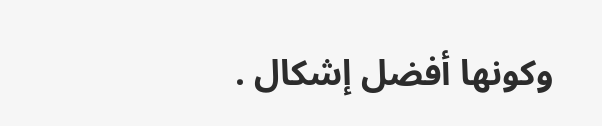وكونها أفضل إشكال .